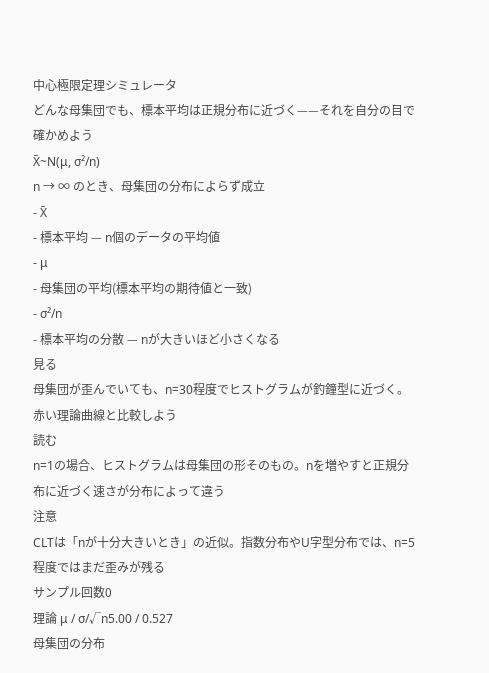中心極限定理シミュレータ
どんな母集団でも、標本平均は正規分布に近づく——それを自分の目で確かめよう
X̄~N(μ, σ²/n)
n → ∞ のとき、母集団の分布によらず成立
- X̄
- 標本平均 — n個のデータの平均値
- μ
- 母集団の平均(標本平均の期待値と一致)
- σ²/n
- 標本平均の分散 — nが大きいほど小さくなる
見る
母集団が歪んでいても、n=30程度でヒストグラムが釣鐘型に近づく。赤い理論曲線と比較しよう
読む
n=1の場合、ヒストグラムは母集団の形そのもの。nを増やすと正規分布に近づく速さが分布によって違う
注意
CLTは「nが十分大きいとき」の近似。指数分布やU字型分布では、n=5程度ではまだ歪みが残る
サンプル回数0
理論 μ / σ/√n5.00 / 0.527
母集団の分布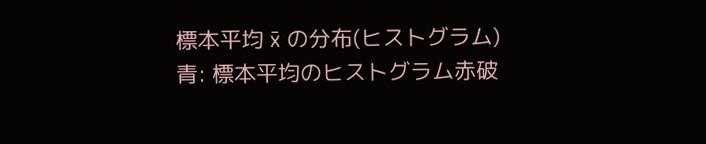標本平均 x̄ の分布(ヒストグラム)
青: 標本平均のヒストグラム赤破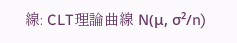線: CLT理論曲線 N(μ, σ²/n)